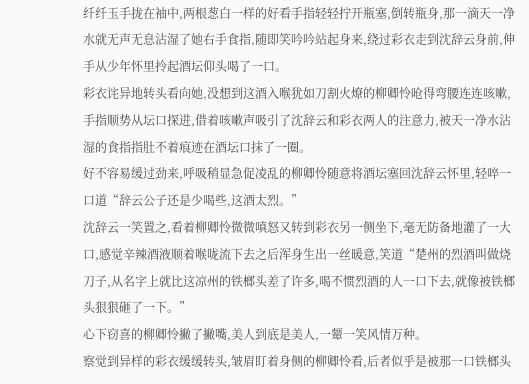纤纤玉手拢在袖中,两根葱白一样的好看手指轻轻拧开瓶塞,倒转瓶身,那一滴天一净水就无声无息沾湿了她右手食指,随即笑吟吟站起身来,绕过彩衣走到沈辞云身前,伸手从少年怀里拎起酒坛仰头喝了一口。
彩衣诧异地转头看向她,没想到这酒入喉犹如刀割火燎的柳卿怜呛得弯腰连连咳嗽,手指顺势从坛口探进,借着咳嗽声吸引了沈辞云和彩衣两人的注意力,被天一净水沾湿的食指指肚不着痕迹在酒坛口抹了一圈。
好不容易缓过劲来,呼吸稍显急促凌乱的柳卿怜随意将酒坛塞回沈辞云怀里,轻啐一口道“辞云公子还是少喝些,这酒太烈。”
沈辞云一笑置之,看着柳卿怜微微嗔怒又转到彩衣另一侧坐下,毫无防备地灌了一大口,感觉辛辣酒液顺着喉咙流下去之后浑身生出一丝暖意,笑道“楚州的烈酒叫做烧刀子,从名字上就比这凉州的铁榔头差了许多,喝不惯烈酒的人一口下去,就像被铁榔头狠狠砸了一下。”
心下窃喜的柳卿怜撇了撇嘴,美人到底是美人,一颦一笑风情万种。
察觉到异样的彩衣缓缓转头,皱眉盯着身侧的柳卿怜看,后者似乎是被那一口铁榔头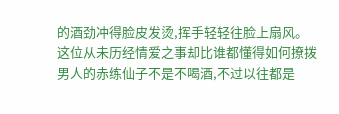的酒劲冲得脸皮发烫,挥手轻轻往脸上扇风。
这位从未历经情爱之事却比谁都懂得如何撩拨男人的赤练仙子不是不喝酒,不过以往都是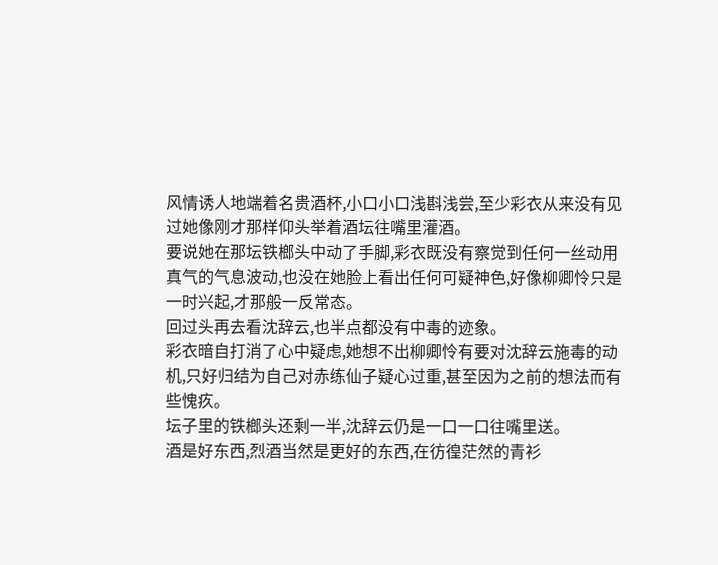风情诱人地端着名贵酒杯,小口小口浅斟浅尝,至少彩衣从来没有见过她像刚才那样仰头举着酒坛往嘴里灌酒。
要说她在那坛铁榔头中动了手脚,彩衣既没有察觉到任何一丝动用真气的气息波动,也没在她脸上看出任何可疑神色,好像柳卿怜只是一时兴起,才那般一反常态。
回过头再去看沈辞云,也半点都没有中毒的迹象。
彩衣暗自打消了心中疑虑,她想不出柳卿怜有要对沈辞云施毒的动机,只好归结为自己对赤练仙子疑心过重,甚至因为之前的想法而有些愧疚。
坛子里的铁榔头还剩一半,沈辞云仍是一口一口往嘴里送。
酒是好东西,烈酒当然是更好的东西,在彷徨茫然的青衫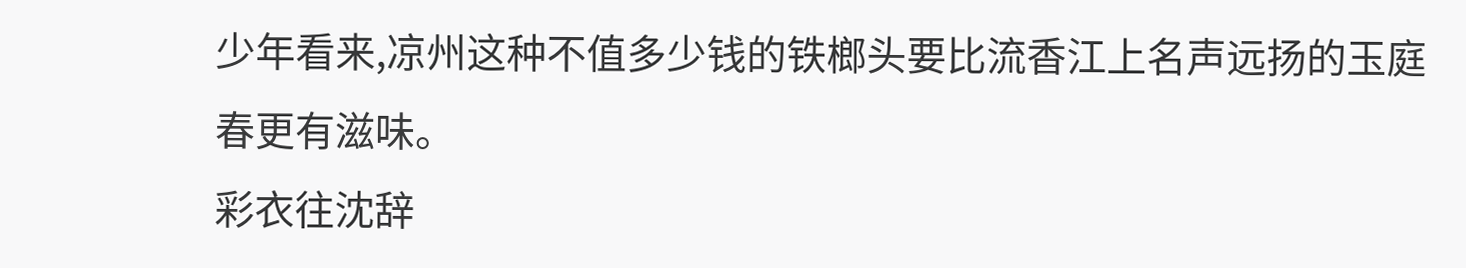少年看来,凉州这种不值多少钱的铁榔头要比流香江上名声远扬的玉庭春更有滋味。
彩衣往沈辞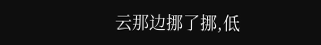云那边挪了挪,低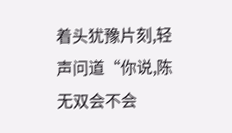着头犹豫片刻,轻声问道“你说,陈无双会不会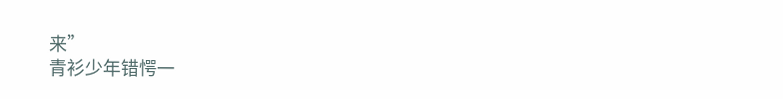来”
青衫少年错愕一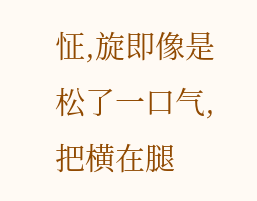怔,旋即像是松了一口气,把横在腿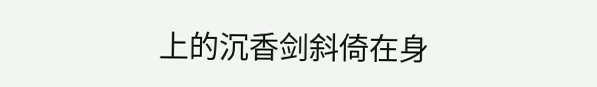上的沉香剑斜倚在身